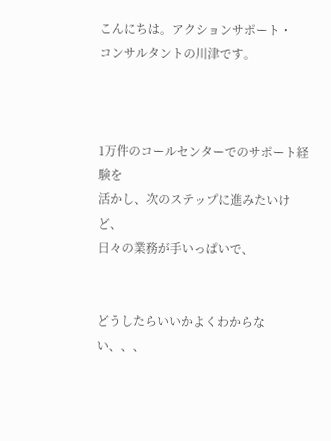こんにちは。アクションサポート・
コンサルタントの川津です。



1万件のコールセンターでのサポート経験を
活かし、次のステップに進みたいけど、
日々の業務が手いっぱいで、


どうしたらいいかよくわからない、、、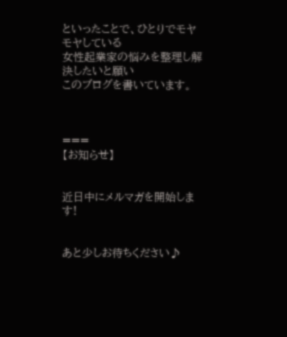といったことで、ひとりでモヤモヤしている
女性起業家の悩みを整理し解決したいと願い
このブログを書いています。



===
【お知らせ】


近日中にメルマガを開始します!


あと少しお待ちください♪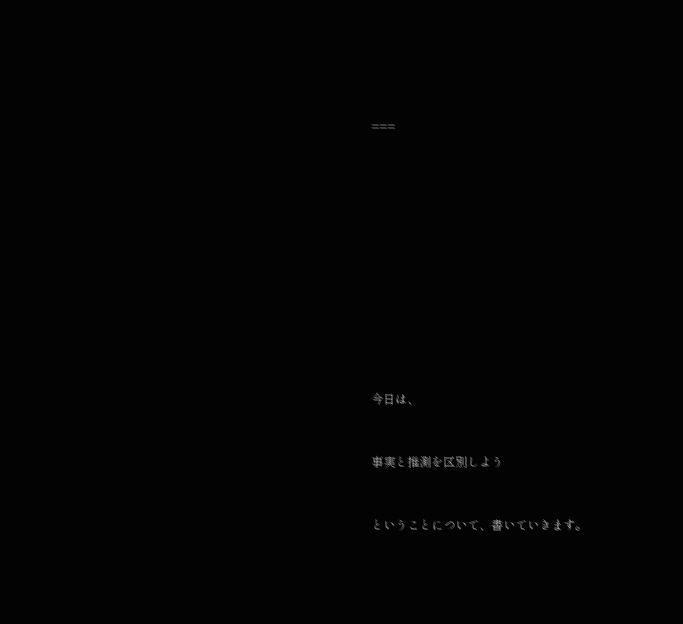===












今日は、


事実と推測を区別しよう


ということについて、書いていきます。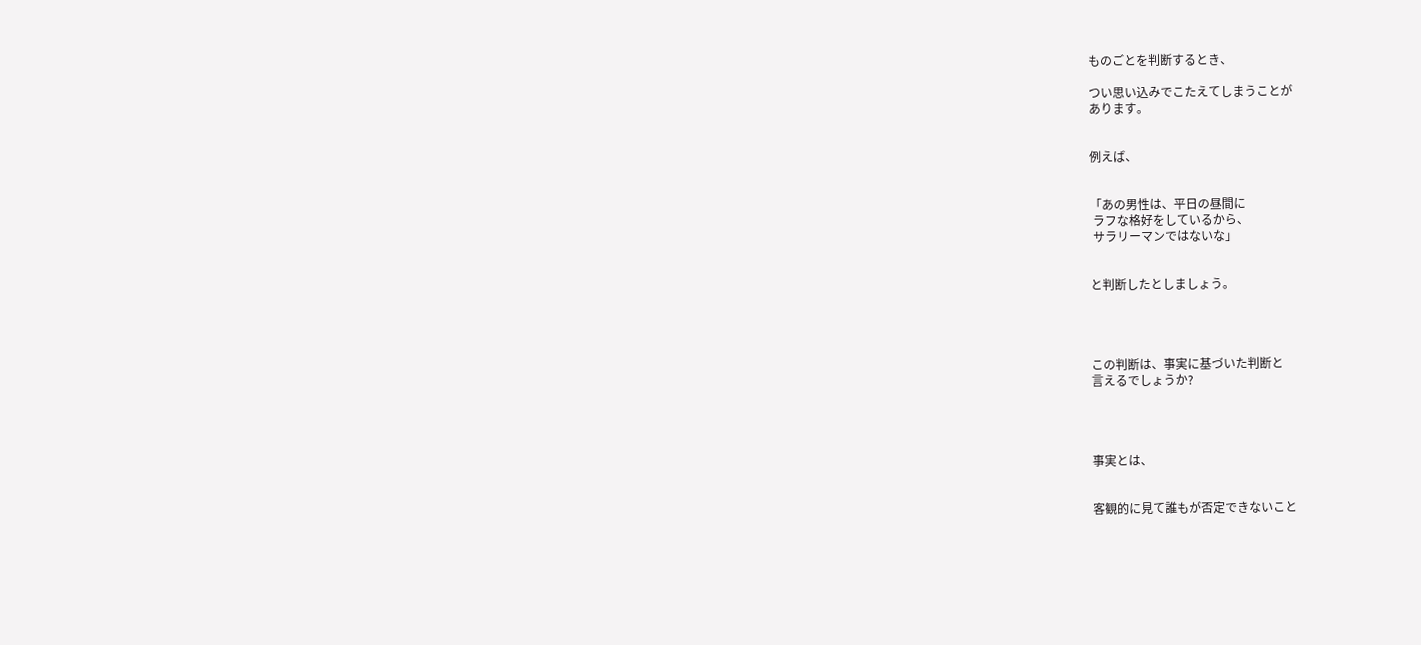ものごとを判断するとき、

つい思い込みでこたえてしまうことが
あります。


例えば、


「あの男性は、平日の昼間に
 ラフな格好をしているから、
 サラリーマンではないな」


と判断したとしましょう。




この判断は、事実に基づいた判断と
言えるでしょうか?




事実とは、


客観的に見て誰もが否定できないこと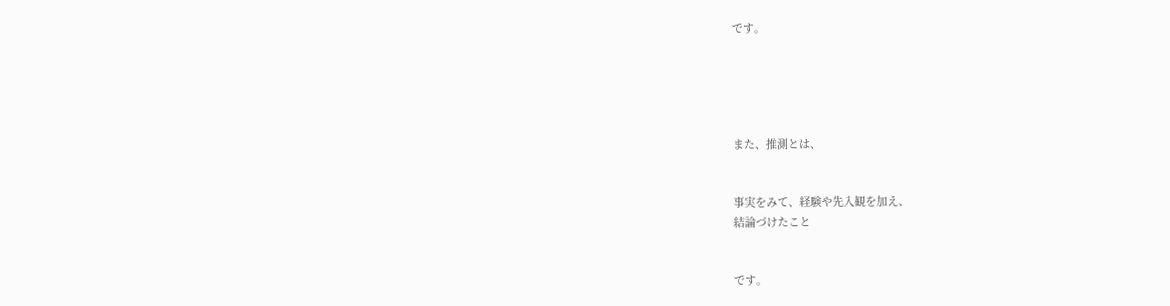です。





また、推測とは、


事実をみて、経験や先入観を加え、
結論づけたこと


です。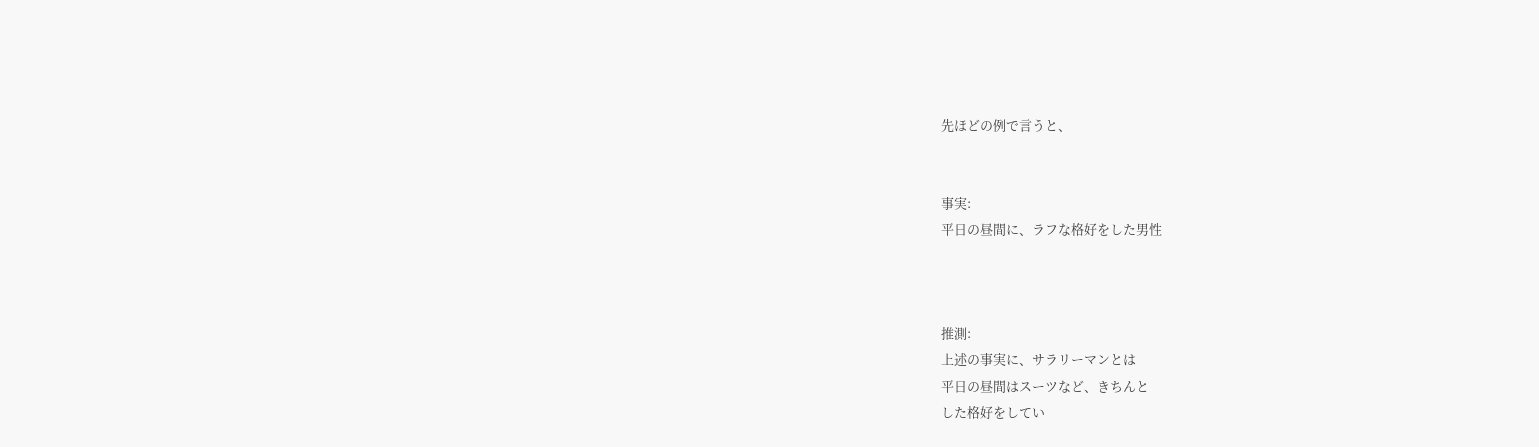先ほどの例で言うと、


事実:
平日の昼間に、ラフな格好をした男性



推測:
上述の事実に、サラリーマンとは
平日の昼間はスーツなど、きちんと
した格好をしてい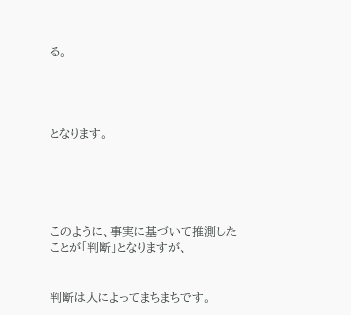る。




となります。





このように、事実に基づいて推測した
ことが「判断」となりますが、


判断は人によってまちまちです。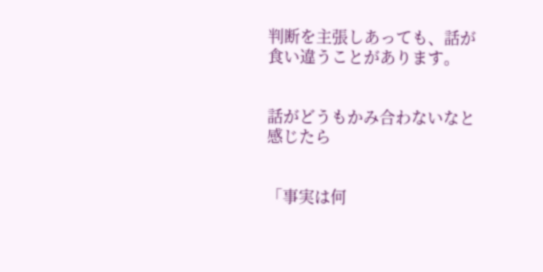判断を主張しあっても、話が
食い違うことがあります。


話がどうもかみ合わないなと
感じたら


「事実は何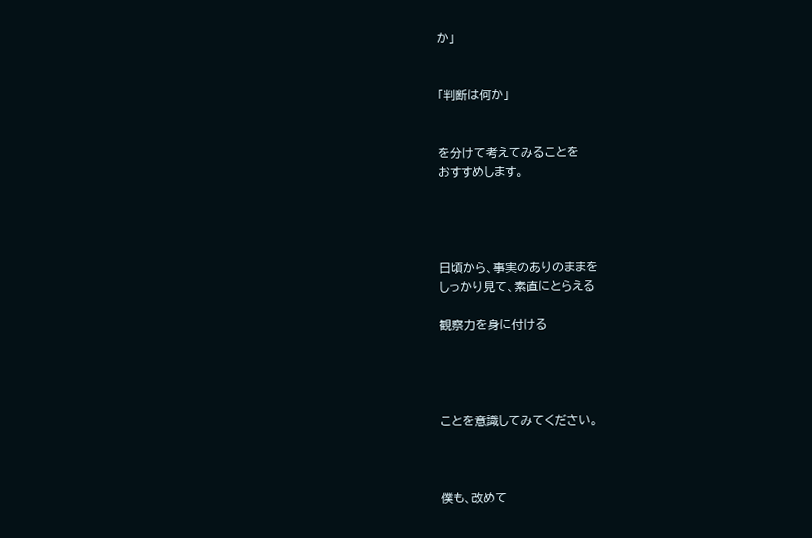か」


「判断は何か」


を分けて考えてみることを
おすすめします。




日頃から、事実のありのままを
しっかり見て、素直にとらえる

観察力を身に付ける




ことを意識してみてください。



僕も、改めて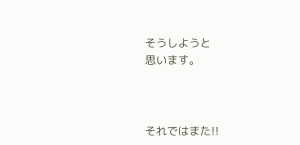そうしようと
思います。



それではまた!!